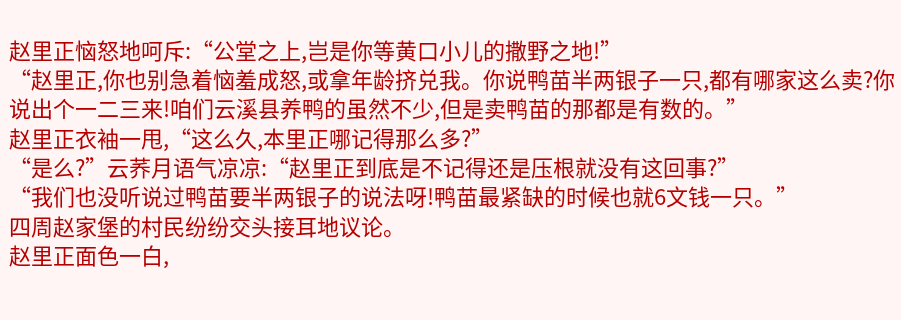赵里正恼怒地呵斥:“公堂之上,岂是你等黄口小儿的撒野之地!”
“赵里正,你也别急着恼羞成怒,或拿年龄挤兑我。你说鸭苗半两银子一只,都有哪家这么卖?你说出个一二三来!咱们云溪县养鸭的虽然不少,但是卖鸭苗的那都是有数的。”
赵里正衣袖一甩,“这么久,本里正哪记得那么多?”
“是么?”云荞月语气凉凉:“赵里正到底是不记得还是压根就没有这回事?”
“我们也没听说过鸭苗要半两银子的说法呀!鸭苗最紧缺的时候也就6文钱一只。”
四周赵家堡的村民纷纷交头接耳地议论。
赵里正面色一白,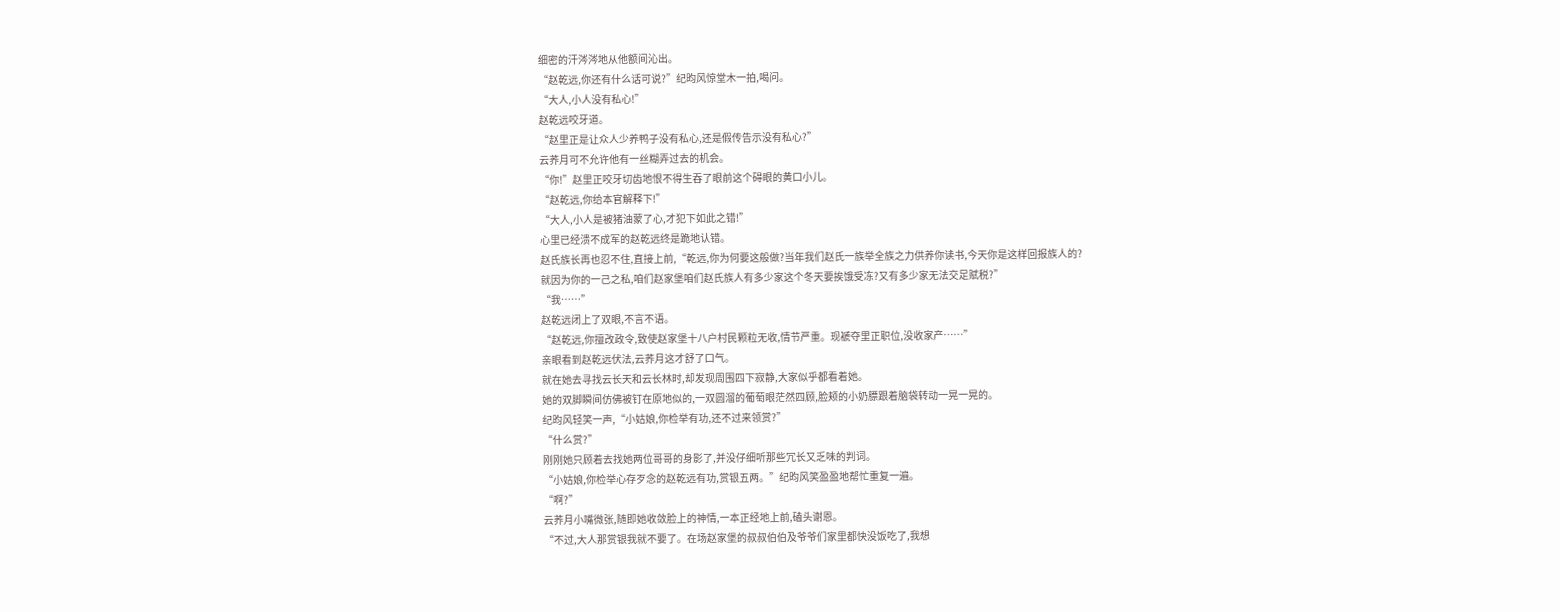细密的汗涔涔地从他额间沁出。
“赵乾远,你还有什么话可说?”纪昀风惊堂木一拍,喝问。
“大人,小人没有私心!”
赵乾远咬牙道。
“赵里正是让众人少养鸭子没有私心,还是假传告示没有私心?”
云荞月可不允许他有一丝糊弄过去的机会。
“你!”赵里正咬牙切齿地恨不得生吞了眼前这个碍眼的黄口小儿。
“赵乾远,你给本官解释下!”
“大人,小人是被猪油蒙了心,才犯下如此之错!”
心里已经溃不成军的赵乾远终是跪地认错。
赵氏族长再也忍不住,直接上前,“乾远,你为何要这般做?当年我们赵氏一族举全族之力供养你读书,今天你是这样回报族人的?
就因为你的一己之私,咱们赵家堡咱们赵氏族人有多少家这个冬天要挨饿受冻?又有多少家无法交足赋税?”
“我……”
赵乾远闭上了双眼,不言不语。
“赵乾远,你擅改政令,致使赵家堡十八户村民颗粒无收,情节严重。现褫夺里正职位,没收家产……”
亲眼看到赵乾远伏法,云荞月这才舒了口气。
就在她去寻找云长天和云长林时,却发现周围四下寂静,大家似乎都看着她。
她的双脚瞬间仿佛被钉在原地似的,一双圆溜的葡萄眼茫然四顾,脸颊的小奶膘跟着脑袋转动一晃一晃的。
纪昀风轻笑一声,“小姑娘,你检举有功,还不过来领赏?”
“什么赏?”
刚刚她只顾着去找她两位哥哥的身影了,并没仔细听那些冗长又乏味的判词。
“小姑娘,你检举心存歹念的赵乾远有功,赏银五两。”纪昀风笑盈盈地帮忙重复一遍。
“啊?”
云荞月小嘴微张,随即她收敛脸上的神情,一本正经地上前,磕头谢恩。
“不过,大人那赏银我就不要了。在场赵家堡的叔叔伯伯及爷爷们家里都快没饭吃了,我想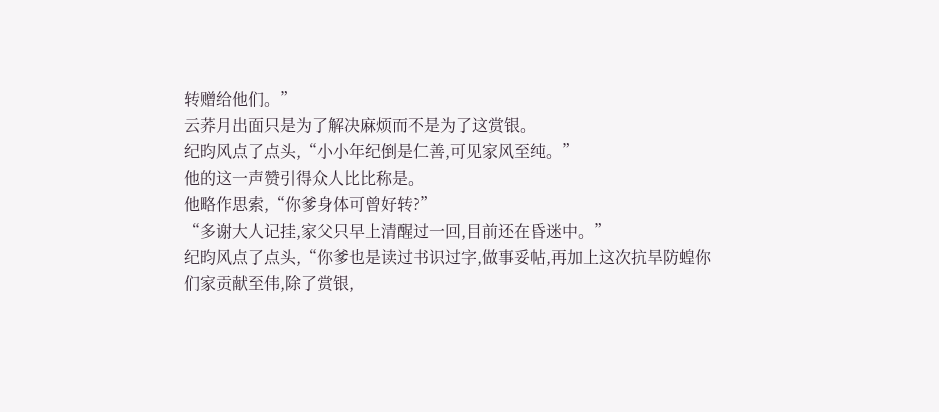转赠给他们。”
云荞月出面只是为了解决麻烦而不是为了这赏银。
纪昀风点了点头,“小小年纪倒是仁善,可见家风至纯。”
他的这一声赞引得众人比比称是。
他略作思索,“你爹身体可曾好转?”
“多谢大人记挂,家父只早上清醒过一回,目前还在昏迷中。”
纪昀风点了点头,“你爹也是读过书识过字,做事妥帖,再加上这次抗旱防蝗你们家贡献至伟,除了赏银,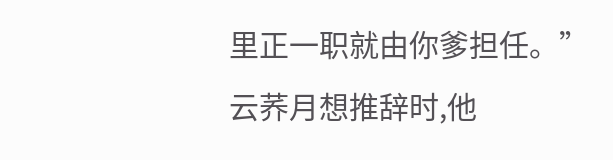里正一职就由你爹担任。”
云荞月想推辞时,他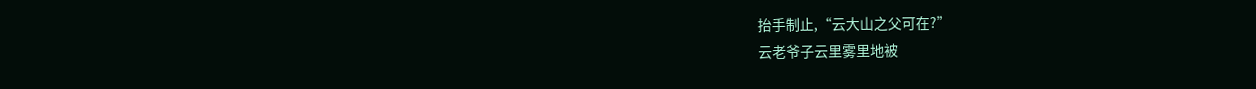抬手制止,“云大山之父可在?”
云老爷子云里雾里地被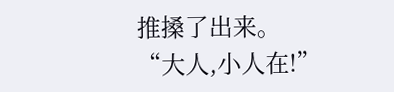推搡了出来。
“大人,小人在!”